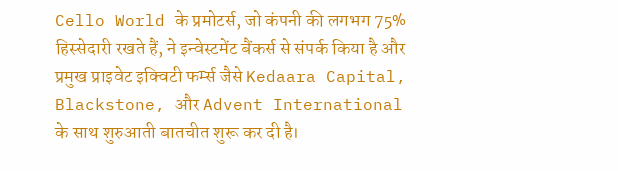Cello World के प्रमोटर्स, जो कंपनी की लगभग 75% हिस्सेदारी रखते हैं, ने इन्वेस्टमेंट बैंकर्स से संपर्क किया है और प्रमुख प्राइवेट इक्विटी फर्म्स जैसे Kedaara Capital, Blackstone, और Advent International के साथ शुरुआती बातचीत शुरू कर दी है।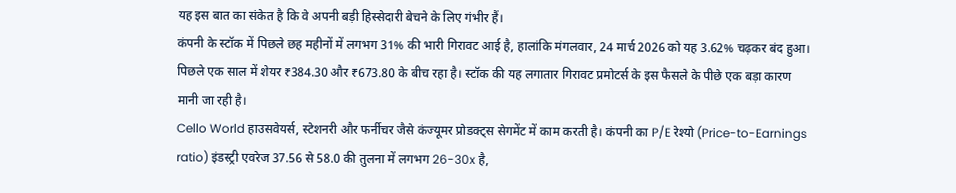यह इस बात का संकेत है कि वे अपनी बड़ी हिस्सेदारी बेचने के लिए गंभीर हैं।
कंपनी के स्टॉक में पिछले छह महीनों में लगभग 31% की भारी गिरावट आई है, हालांकि मंगलवार, 24 मार्च 2026 को यह 3.62% चढ़कर बंद हुआ। पिछले एक साल में शेयर ₹384.30 और ₹673.80 के बीच रहा है। स्टॉक की यह लगातार गिरावट प्रमोटर्स के इस फैसले के पीछे एक बड़ा कारण मानी जा रही है।
Cello World हाउसवेयर्स, स्टेशनरी और फर्नीचर जैसे कंज्यूमर प्रोडक्ट्स सेगमेंट में काम करती है। कंपनी का P/E रेश्यो (Price-to-Earnings ratio) इंडस्ट्री एवरेज 37.56 से 58.0 की तुलना में लगभग 26-30x है,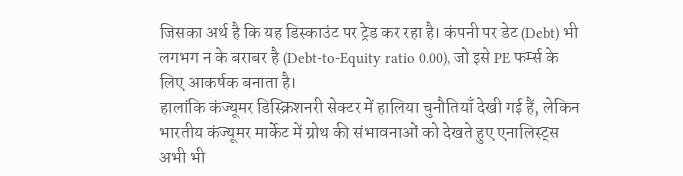जिसका अर्थ है कि यह डिस्काउंट पर ट्रेड कर रहा है। कंपनी पर डेट (Debt) भी लगभग न के बराबर है (Debt-to-Equity ratio 0.00), जो इसे PE फर्म्स के लिए आकर्षक बनाता है।
हालांकि कंज्यूमर डिस्क्रिशनरी सेक्टर में हालिया चुनौतियाँ देखी गई हैं, लेकिन भारतीय कंज्यूमर मार्केट में ग्रोथ की संभावनाओं को देखते हुए एनालिस्ट्स अभी भी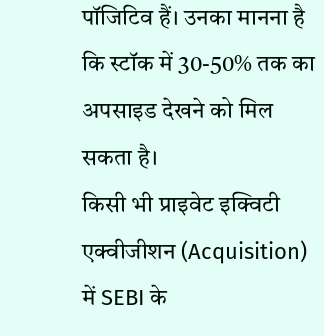पॉजिटिव हैं। उनका मानना है कि स्टॉक में 30-50% तक का अपसाइड देखने को मिल सकता है।
किसी भी प्राइवेट इक्विटी एक्वीजीशन (Acquisition) में SEBI के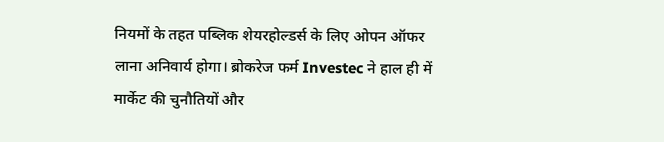नियमों के तहत पब्लिक शेयरहोल्डर्स के लिए ओपन ऑफर लाना अनिवार्य होगा। ब्रोकरेज फर्म Investec ने हाल ही में मार्केट की चुनौतियों और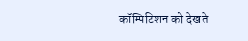कॉम्पिटिशन को देखते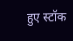हुए स्टॉक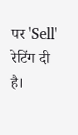पर 'Sell' रेटिंग दी है।